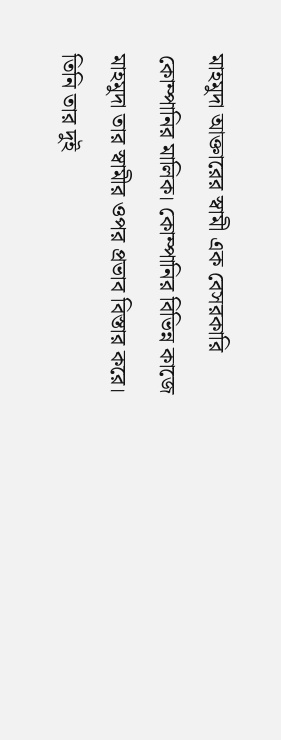মাহমুদা আক্তারের স্বামী এক বেসরকারি কোম্পানির মালিক। কোম্পানির বিভিন্ন কাজে মাহমুদা তার স্বামীর ওপর প্রভাব বিস্তার করে। তিনি তার দুই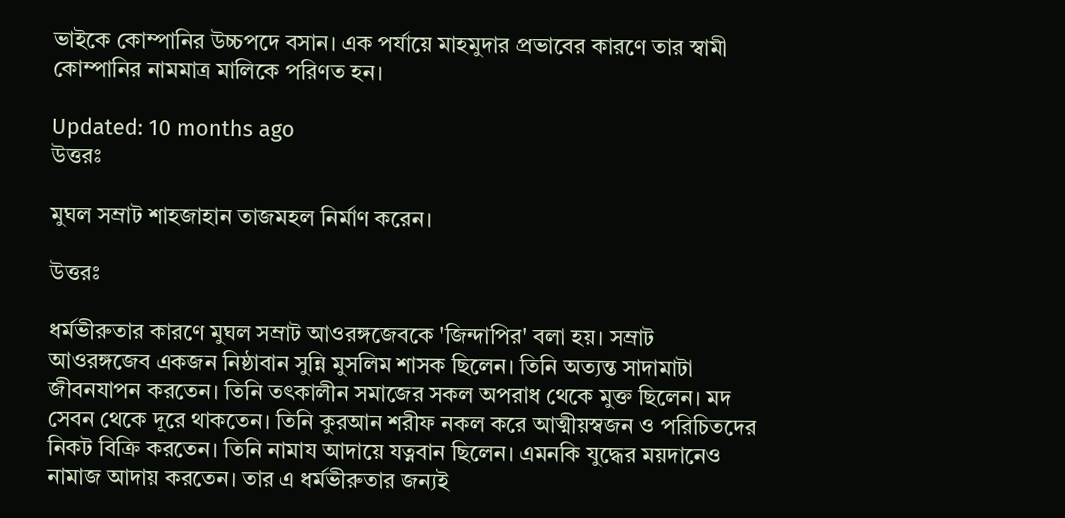ভাইকে কোম্পানির উচ্চপদে বসান। এক পর্যায়ে মাহমুদার প্রভাবের কারণে তার স্বামী কোম্পানির নামমাত্র মালিকে পরিণত হন।

Updated: 10 months ago
উত্তরঃ

মুঘল সম্রাট শাহজাহান তাজমহল নির্মাণ করেন।

উত্তরঃ

ধর্মভীরুতার কারণে মুঘল সম্রাট আওরঙ্গজেবকে 'জিন্দাপির' বলা হয়। সম্রাট আওরঙ্গজেব একজন নিষ্ঠাবান সুন্নি মুসলিম শাসক ছিলেন। তিনি অত্যন্ত সাদামাটা জীবনযাপন করতেন। তিনি তৎকালীন সমাজের সকল অপরাধ থেকে মুক্ত ছিলেন। মদ সেবন থেকে দূরে থাকতেন। তিনি কুরআন শরীফ নকল করে আত্মীয়স্বজন ও পরিচিতদের নিকট বিক্রি করতেন। তিনি নামায আদায়ে যত্নবান ছিলেন। এমনকি যুদ্ধের ময়দানেও নামাজ আদায় করতেন। তার এ ধর্মভীরুতার জন্যই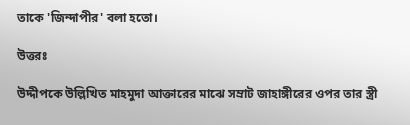তাকে 'জিন্দাপীর' বলা হতো।

উত্তরঃ

উদ্দীপকে উল্লিখিত মাহমুদা আক্তারের মাঝে সম্রাট জাহাঙ্গীরের ওপর তার স্ত্রী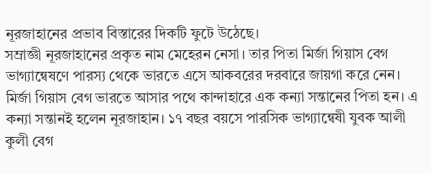নূরজাহানের প্রভাব বিস্তারের দিকটি ফুটে উঠেছে।
সম্রাজ্ঞী নূরজাহানের প্রকৃত নাম মেহেরন নেসা। তার পিতা মির্জা গিয়াস বেগ ভাগ্যান্বেষণে পারস্য থেকে ভারতে এসে আকবরের দরবারে জায়গা করে নেন। মির্জা গিয়াস বেগ ভারতে আসার পথে কান্দাহারে এক কন্যা সন্তানের পিতা হন। এ কন্যা সন্তানই হলেন নূরজাহান। ১৭ বছর বয়সে পারসিক ভাগ্যান্বেষী যুবক আলী কুলী বেগ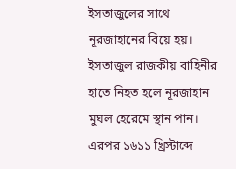ইসতাজুলের সাথে নূরজাহানের বিয়ে হয়। ইসতাজুল রাজকীয় বাহিনীর হাতে নিহত হলে নূরজাহান মুঘল হেরেমে স্থান পান। এরপর ১৬১১ খ্রিস্টাব্দে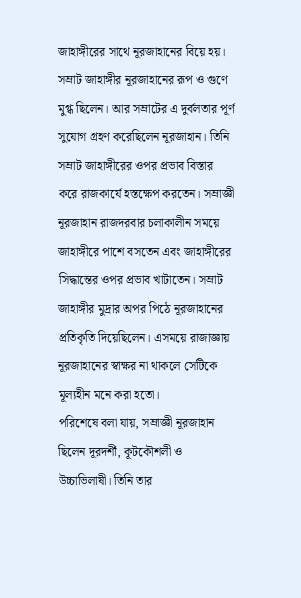জাহাঙ্গীরের সাথে নূরজাহানের বিয়ে হয়। সম্রাট জাহাঙ্গীর নূরজাহানের রূপ ও গুণে মুগ্ধ ছিলেন। আর সম্রাটের এ দুর্বলতার পূর্ণ সুযোগ গ্রহণ করেছিলেন নূরজাহান। তিনি সম্রাট জাহাঙ্গীরের ওপর প্রভাব বিস্তার করে রাজকার্যে হস্তক্ষেপ করতেন। সম্রাজ্ঞী নূরজাহান রাজদরবার চলাকালীন সময়ে জাহাঙ্গীরে পাশে বসতেন এবং জাহাঙ্গীরের সিদ্ধান্তের ওপর প্রভাব খাটাতেন। সম্রাট জাহাঙ্গীর মুদ্রার অপর পিঠে নূরজাহানের প্রতিকৃতি দিয়েছিলেন। এসময়ে রাজাজ্ঞায় নূরজাহানের স্বাক্ষর না থাকলে সেটিকে মূল্যহীন মনে করা হতো।
পরিশেষে বলা যায়, সম্রাজ্ঞী নূরজাহান ছিলেন দূরদর্শী, কূটকৌশলী ও উচ্চাভিলাষী। তিনি তার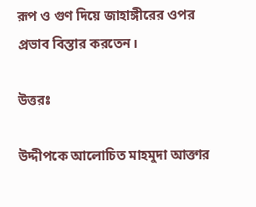রূপ ও গুণ দিয়ে জাহাঙ্গীরের ওপর প্রভাব বিস্তার করতেন।

উত্তরঃ

উদ্দীপকে আলোচিত মাহমুদা আক্তার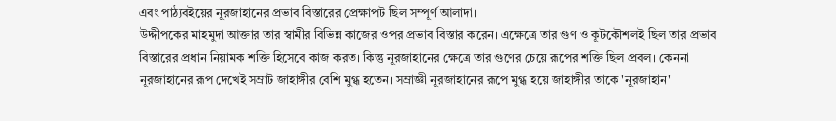এবং পাঠ্যবইয়ের নূরজাহানের প্রভাব বিস্তারের প্রেক্ষাপট ছিল সম্পূর্ণ আলাদা।
উদ্দীপকের মাহমুদা আক্তার তার স্বামীর বিভিন্ন কাজের ওপর প্রভাব বিস্তার করেন। এক্ষেত্রে তার গুণ ও কূটকৌশলই ছিল তার প্রভাব বিস্তারের প্রধান নিয়ামক শক্তি হিসেবে কাজ করত। কিন্তু নূরজাহানের ক্ষেত্রে তার গুণের চেয়ে রূপের শক্তি ছিল প্রবল। কেননা নূরজাহানের রূপ দেখেই সম্রাট জাহাঙ্গীর বেশি মুগ্ধ হতেন। সম্রাজ্ঞী নূরজাহানের রূপে মুগ্ধ হয়ে জাহাঙ্গীর তাকে 'নূরজাহান'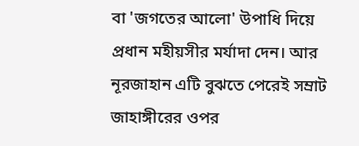বা 'জগতের আলো' উপাধি দিয়ে প্রধান মহীয়সীর মর্যাদা দেন। আর নূরজাহান এটি বুঝতে পেরেই সম্রাট জাহাঙ্গীরের ওপর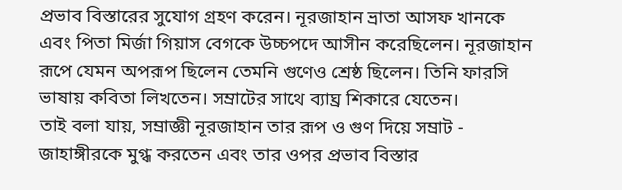প্রভাব বিস্তারের সুযোগ গ্রহণ করেন। নূরজাহান ভ্রাতা আসফ খানকে এবং পিতা মির্জা গিয়াস বেগকে উচ্চপদে আসীন করেছিলেন। নূরজাহান রূপে যেমন অপরূপ ছিলেন তেমনি গুণেও শ্রেষ্ঠ ছিলেন। তিনি ফারসি ভাষায় কবিতা লিখতেন। সম্রাটের সাথে ব্যাঘ্র শিকারে যেতেন।
তাই বলা যায়, সম্রাজ্ঞী নূরজাহান তার রূপ ও গুণ দিয়ে সম্রাট - জাহাঙ্গীরকে মুগ্ধ করতেন এবং তার ওপর প্রভাব বিস্তার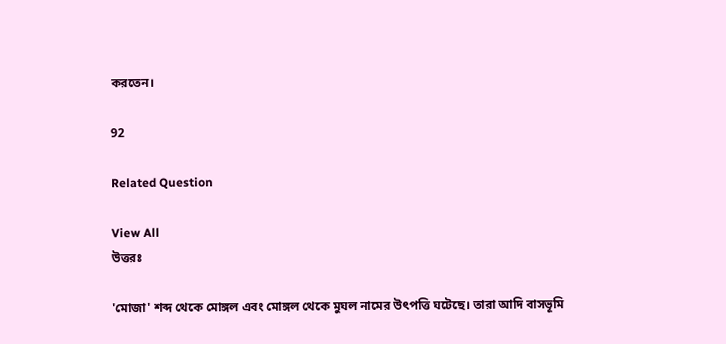করতেন।

92

Related Question

View All
উত্তরঃ

'মোজা' শব্দ থেকে মোঙ্গল এবং মোঙ্গল থেকে মুঘল নামের উৎপত্তি ঘটেছে। তারা আদি বাসভূমি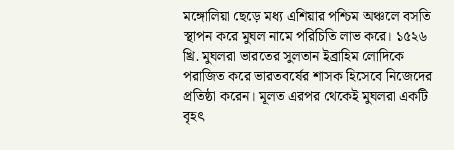মঙ্গোলিয়া ছেড়ে মধ্য এশিয়ার পশ্চিম অঞ্চলে বসতি স্থাপন করে মুঘল নামে পরিচিতি লাভ করে। ১৫২৬ খ্রি. মুঘলরা ভারতের সুলতান ইব্রাহিম লোদিকে পরাজিত করে ভারতবর্ষের শাসক হিসেবে নিজেদের প্রতিষ্ঠা করেন। মূলত এরপর থেকেই মুঘলরা একটি বৃহৎ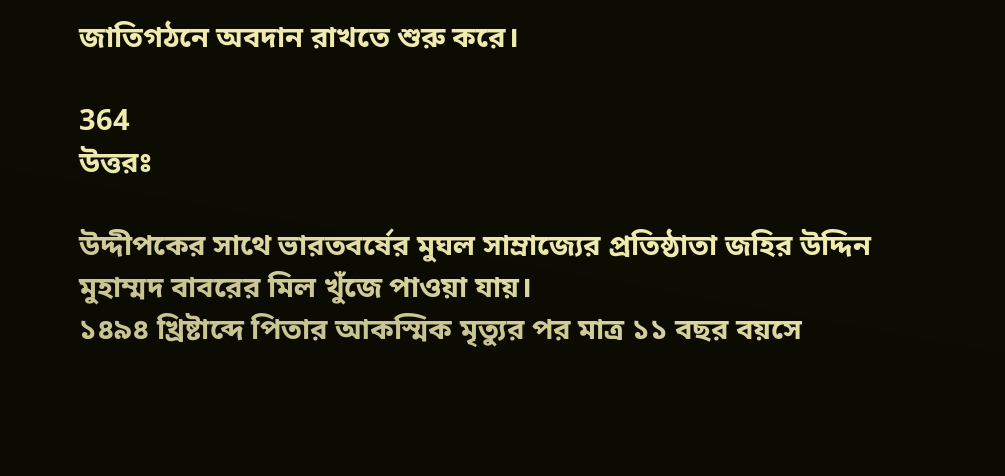জাতিগঠনে অবদান রাখতে শুরু করে।

364
উত্তরঃ

উদ্দীপকের সাথে ভারতবর্ষের মুঘল সাম্রাজ্যের প্রতিষ্ঠাতা জহির উদ্দিন মুহাম্মদ বাবরের মিল খুঁজে পাওয়া যায়।
১৪৯৪ খ্রিষ্টাব্দে পিতার আকস্মিক মৃত্যুর পর মাত্র ১১ বছর বয়সে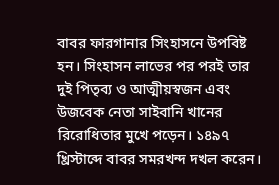বাবর ফারগানার সিংহাসনে উপবিষ্ট হন। সিংহাসন লাভের পর পরই তার দুই পিতৃব্য ও আত্মীয়স্বজন এবং উজবেক নেতা সাইবানি খানের রিরোধিতার মুখে পড়েন। ১৪৯৭ খ্রিস্টাব্দে বাবর সমরখন্দ দখল করেন।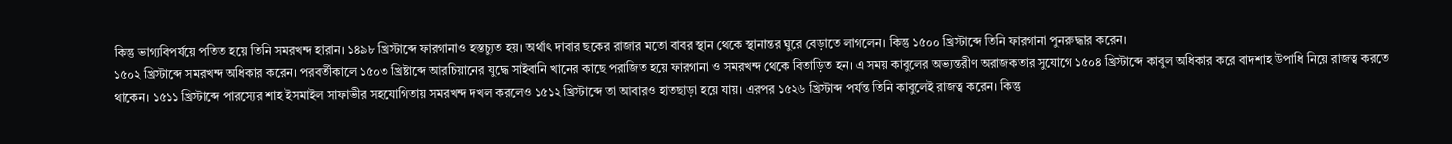কিন্তু ভাগ্যবিপর্যয়ে পতিত হয়ে তিনি সমরখন্দ হারান। ১৪৯৮ খ্রিস্টাব্দে ফারগানাও হস্তচ্যুত হয়। অর্থাৎ দাবার ছকের রাজার মতো বাবর স্থান থেকে স্থানান্তর ঘুরে বেড়াতে লাগলেন। কিন্তু ১৫০০ খ্রিস্টাব্দে তিনি ফারগানা পুনরুদ্ধার করেন।
১৫০২ খ্রিস্টাব্দে সমরখন্দ অধিকার করেন। পরবর্তীকালে ১৫০৩ খ্রিষ্টাব্দে আরচিয়ানের যুদ্ধে সাইবানি খানের কাছে পরাজিত হয়ে ফারগানা ও সমরখন্দ থেকে বিতাড়িত হন। এ সময় কাবুলের অভ্যন্তরীণ অরাজকতার সুযোগে ১৫০৪ খ্রিস্টাব্দে কাবুল অধিকার করে বাদশাহ উপাধি নিয়ে রাজত্ব করতে থাকেন। ১৫১১ খ্রিস্টাব্দে পারস্যের শাহ ইসমাইল সাফাভীর সহযোগিতায় সমরখন্দ দখল করলেও ১৫১২ খ্রিস্টাব্দে তা আবারও হাতছাড়া হয়ে যায়। এরপর ১৫২৬ খ্রিস্টাব্দ পর্যন্ত তিনি কাবুলেই রাজত্ব করেন। কিন্তু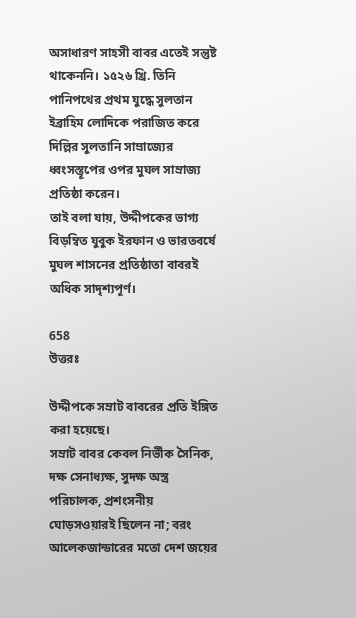অসাধারণ সাহসী বাবর এতেই সন্তুষ্ট থাকেননি। ১৫২৬ খ্রি. তিনি পানিপথের প্রথম যুদ্ধে সুলতান ইব্রাহিম লোদিকে পরাজিত করে দিল্লির সুলতানি সাম্রাজ্যের ধ্বংসস্তূপের ওপর মুঘল সাম্রাজ্য প্রতিষ্ঠা করেন।
তাই বলা যায়, উদ্দীপকের ভাগ্য বিড়ম্বিত যুবুক ইরফান ও ভারতবর্ষে মুঘল শাসনের প্রতিষ্ঠাতা বাবরই অধিক সাদৃশ্যপূর্ণ।

658
উত্তরঃ

উদ্দীপকে সম্রাট বাবরের প্রতি ইঙ্গিত করা হয়েছে।
সম্রাট বাবর কেবল নির্ভীক সৈনিক, দক্ষ সেনাধ্যক্ষ, সুদক্ষ অস্ত্র পরিচালক, প্রশংসনীয় ঘোড়সওয়ারই ছিলেন না; বরং আলেকজান্ডারের মতো দেশ জয়ের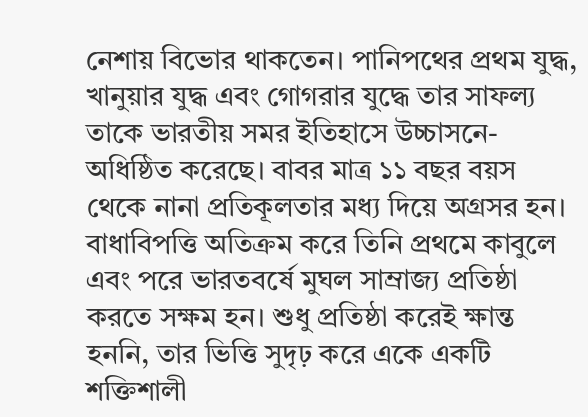নেশায় বিভোর থাকতেন। পানিপথের প্রথম যুদ্ধ, খানুয়ার যুদ্ধ এবং গোগরার যুদ্ধে তার সাফল্য তাকে ভারতীয় সমর ইতিহাসে উচ্চাসনে- অধিষ্ঠিত করেছে। বাবর মাত্র ১১ বছর বয়স থেকে নানা প্রতিকূলতার মধ্য দিয়ে অগ্রসর হন। বাধাবিপত্তি অতিক্রম করে তিনি প্রথমে কাবুলে এবং পরে ভারতবর্ষে মুঘল সাম্রাজ্য প্রতিষ্ঠা করতে সক্ষম হন। শুধু প্রতিষ্ঠা করেই ক্ষান্ত হননি, তার ভিত্তি সুদৃঢ় করে একে একটি শক্তিশালী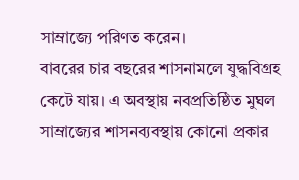সাম্রাজ্যে পরিণত করেন।
বাবরের চার বছরের শাসনামলে যুদ্ধবিগ্রহ কেটে যায়। এ অবস্থায় নবপ্রতিষ্ঠিত মুঘল সাম্রাজ্যের শাসনব্যবস্থায় কোনো প্রকার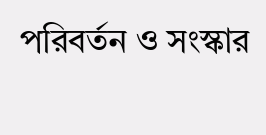পরিবর্তন ও সংস্কার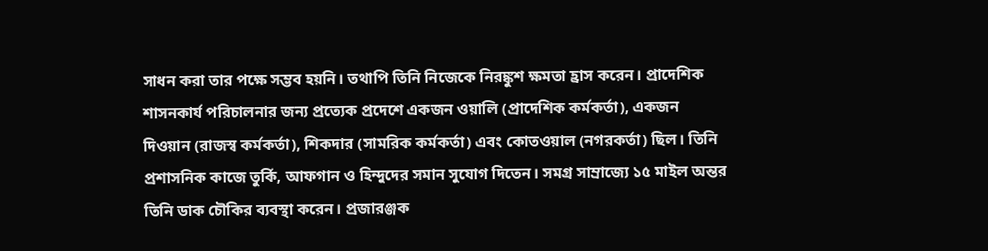সাধন করা তার পক্ষে সম্ভব হয়নি। তথাপি তিনি নিজেকে নিরঙ্কুশ ক্ষমতা হ্রাস করেন। প্রাদেশিক শাসনকার্য পরিচালনার জন্য প্রত্যেক প্রদেশে একজন ওয়ালি (প্রাদেশিক কর্মকর্তা), একজন দিওয়ান (রাজস্ব কর্মকর্তা), শিকদার (সামরিক কর্মকর্তা) এবং কোতওয়াল (নগরকর্তা) ছিল। তিনি প্রশাসনিক কাজে তুর্কি, আফগান ও হিন্দুদের সমান সুযোগ দিতেন। সমগ্র সাম্রাজ্যে ১৫ মাইল অন্তর তিনি ডাক চৌকির ব্যবস্থা করেন। প্রজারঞ্জক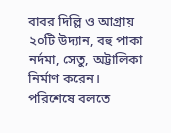বাবর দিল্লি ও আগ্রায় ২০টি উদ্যান, বহু পাকা নর্দমা, সেতু, অট্টালিকা নির্মাণ করেন।
পরিশেষে বলতে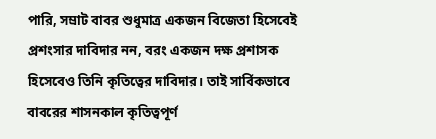পারি, সম্রাট বাবর শুধুমাত্র একজন বিজেতা হিসেবেই প্রশংসার দাবিদার নন, বরং একজন দক্ষ প্রশাসক হিসেবেও তিনি কৃতিত্বের দাবিদার। তাই সার্বিকভাবে বাবরের শাসনকাল কৃতিত্বপূর্ণ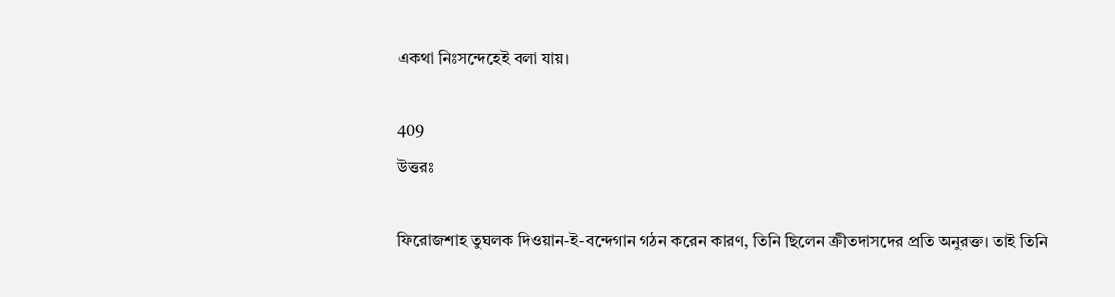একথা নিঃসন্দেহেই বলা যায়।

409
উত্তরঃ

ফিরোজশাহ তুঘলক দিওয়ান-ই-বন্দেগান গঠন করেন কারণ, তিনি ছিলেন ক্রীতদাসদের প্রতি অনুরক্ত। তাই তিনি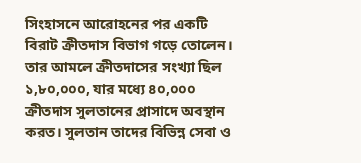সিংহাসনে আরোহনের পর একটি বিরাট ক্রীতদাস বিভাগ গড়ে তোলেন। তার আমলে ক্রীতদাসের সংখ্যা ছিল ১,৮০,০০০, যার মধ্যে ৪০,০০০ ক্রীতদাস সুলতানের প্রাসাদে অবস্থান করত। সুলতান তাদের বিভিন্ন সেবা ও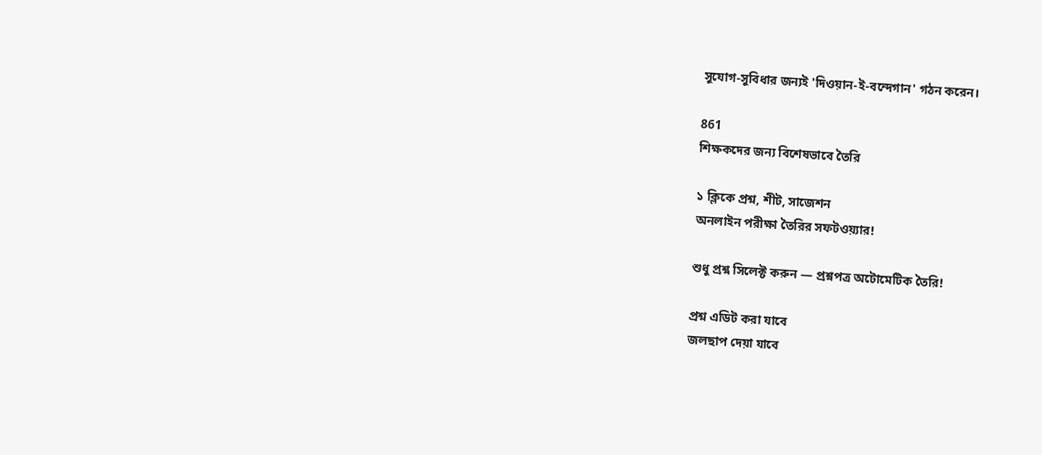সুযোগ-সুবিধার জন্যই 'দিওয়ান-ই-বন্দেগান' গঠন করেন।

861
শিক্ষকদের জন্য বিশেষভাবে তৈরি

১ ক্লিকে প্রশ্ন, শীট, সাজেশন
অনলাইন পরীক্ষা তৈরির সফটওয়্যার!

শুধু প্রশ্ন সিলেক্ট করুন — প্রশ্নপত্র অটোমেটিক তৈরি!

প্রশ্ন এডিট করা যাবে
জলছাপ দেয়া যাবে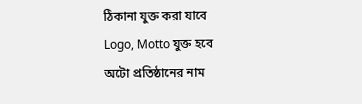ঠিকানা যুক্ত করা যাবে
Logo, Motto যুক্ত হবে
অটো প্রতিষ্ঠানের নাম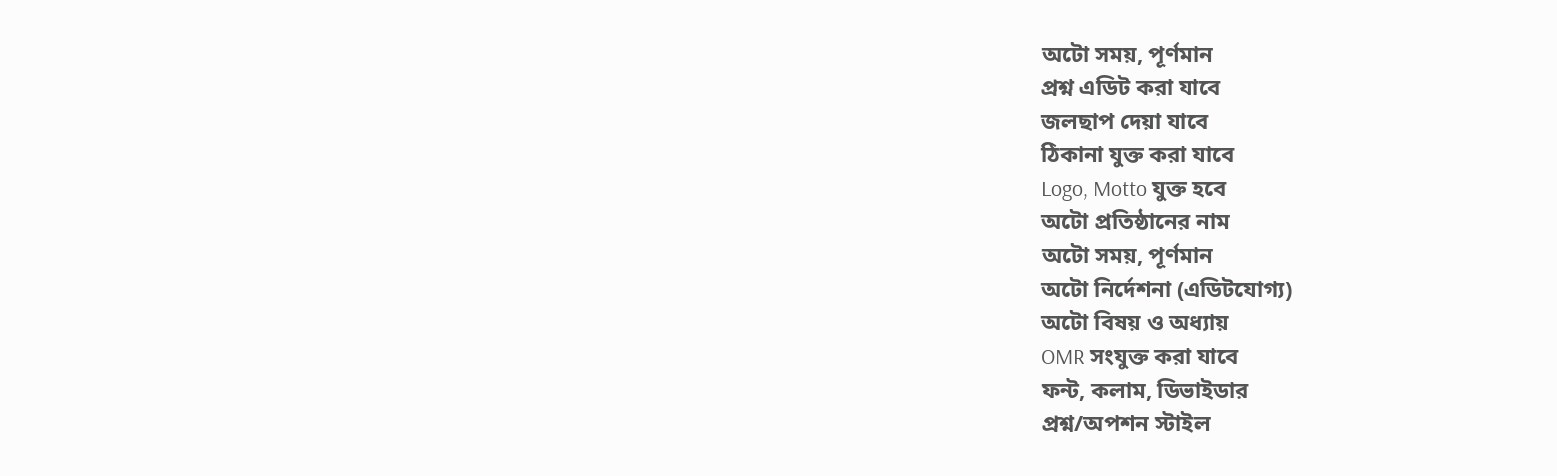অটো সময়, পূর্ণমান
প্রশ্ন এডিট করা যাবে
জলছাপ দেয়া যাবে
ঠিকানা যুক্ত করা যাবে
Logo, Motto যুক্ত হবে
অটো প্রতিষ্ঠানের নাম
অটো সময়, পূর্ণমান
অটো নির্দেশনা (এডিটযোগ্য)
অটো বিষয় ও অধ্যায়
OMR সংযুক্ত করা যাবে
ফন্ট, কলাম, ডিভাইডার
প্রশ্ন/অপশন স্টাইল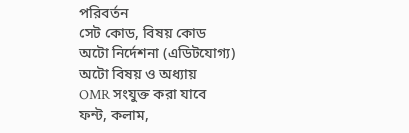পরিবর্তন
সেট কোড, বিষয় কোড
অটো নির্দেশনা (এডিটযোগ্য)
অটো বিষয় ও অধ্যায়
OMR সংযুক্ত করা যাবে
ফন্ট, কলাম,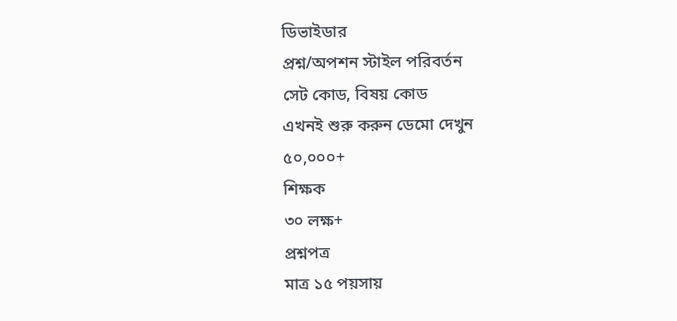ডিভাইডার
প্রশ্ন/অপশন স্টাইল পরিবর্তন
সেট কোড, বিষয় কোড
এখনই শুরু করুন ডেমো দেখুন
৫০,০০০+
শিক্ষক
৩০ লক্ষ+
প্রশ্নপত্র
মাত্র ১৫ পয়সায়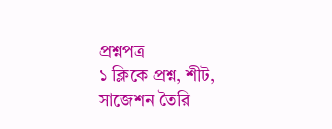প্রশ্নপত্র
১ ক্লিকে প্রশ্ন, শীট, সাজেশন তৈরি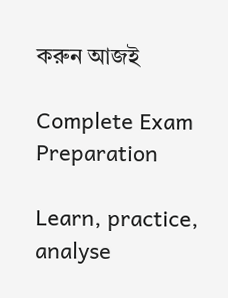করুন আজই

Complete Exam
Preparation

Learn, practice, analyse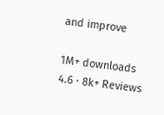and improve

1M+ downloads
4.6 · 8k+ Reviews